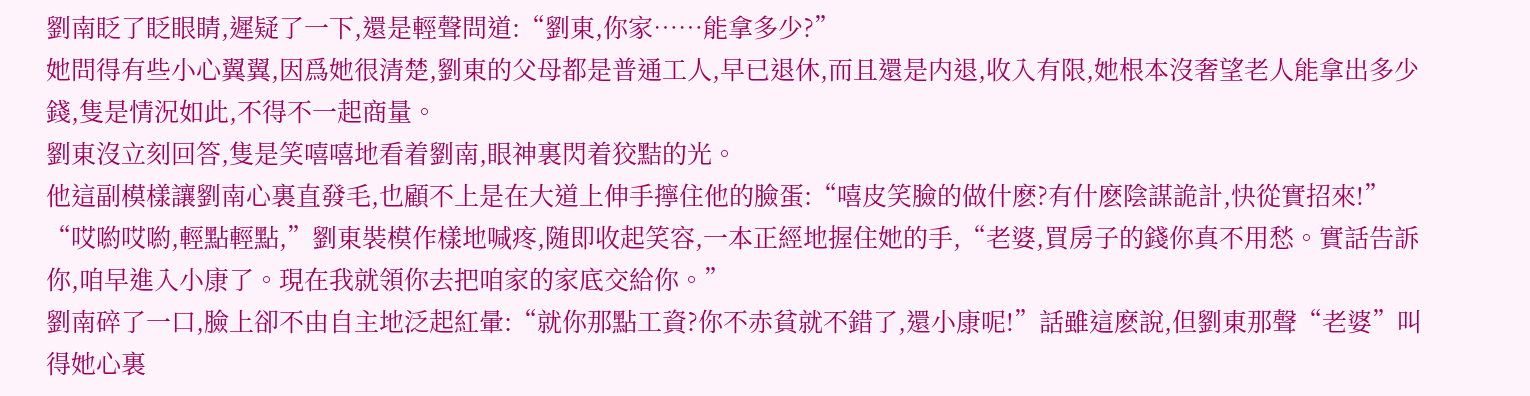劉南眨了眨眼睛,遲疑了一下,還是輕聲問道:“劉東,你家……能拿多少?”
她問得有些小心翼翼,因爲她很清楚,劉東的父母都是普通工人,早已退休,而且還是内退,收入有限,她根本沒奢望老人能拿出多少錢,隻是情況如此,不得不一起商量。
劉東沒立刻回答,隻是笑嘻嘻地看着劉南,眼神裏閃着狡黠的光。
他這副模樣讓劉南心裏直發毛,也顧不上是在大道上伸手擰住他的臉蛋:“嘻皮笑臉的做什麽?有什麽陰謀詭計,快從實招來!”
“哎喲哎喲,輕點輕點,”劉東裝模作樣地喊疼,随即收起笑容,一本正經地握住她的手,“老婆,買房子的錢你真不用愁。實話告訴你,咱早進入小康了。現在我就領你去把咱家的家底交給你。”
劉南碎了一口,臉上卻不由自主地泛起紅暈:“就你那點工資?你不赤貧就不錯了,還小康呢!”話雖這麽說,但劉東那聲“老婆”叫得她心裏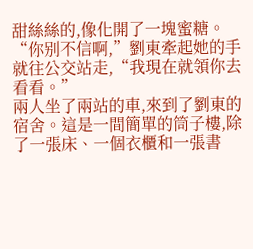甜絲絲的,像化開了一塊蜜糖。
“你别不信啊,”劉東牽起她的手就往公交站走,“我現在就領你去看看。”
兩人坐了兩站的車,來到了劉東的宿舍。這是一間簡單的筒子樓,除了一張床、一個衣櫃和一張書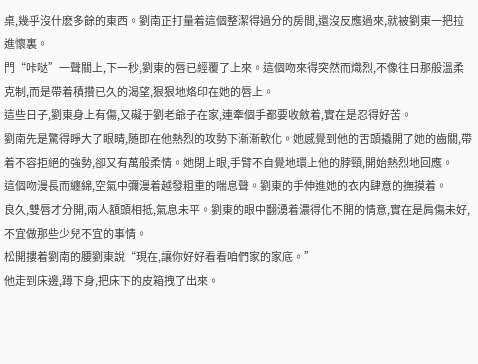桌,幾乎沒什麽多餘的東西。劉南正打量着這個整潔得過分的房間,還沒反應過來,就被劉東一把拉進懷裏。
門“咔哒”一聲關上,下一秒,劉東的唇已經覆了上來。這個吻來得突然而熾烈,不像往日那般溫柔克制,而是帶着積攢已久的渴望,狠狠地烙印在她的唇上。
這些日子,劉東身上有傷,又礙于劉老爺子在家,連牽個手都要收斂着,實在是忍得好苦。
劉南先是驚得睜大了眼睛,随即在他熱烈的攻勢下漸漸軟化。她感覺到他的舌頭撬開了她的齒關,帶着不容拒絕的強勢,卻又有萬般柔情。她閉上眼,手臂不自覺地環上他的脖頸,開始熱烈地回應。
這個吻漫長而纏綿,空氣中彌漫着越發粗重的喘息聲。劉東的手伸進她的衣内肆意的撫摸着。
良久,雙唇才分開,兩人額頭相抵,氣息未平。劉東的眼中翻湧着濃得化不開的情意,實在是肩傷未好,不宜做那些少兒不宜的事情。
松開摟着劉南的腰劉東說“現在,讓你好好看看咱們家的家底。”
他走到床邊,蹲下身,把床下的皮箱拽了出來。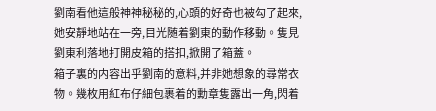劉南看他這般神神秘秘的,心頭的好奇也被勾了起來,她安靜地站在一旁,目光随着劉東的動作移動。隻見劉東利落地打開皮箱的搭扣,掀開了箱蓋。
箱子裏的内容出乎劉南的意料,并非她想象的尋常衣物。幾枚用紅布仔細包裹着的勳章隻露出一角,閃着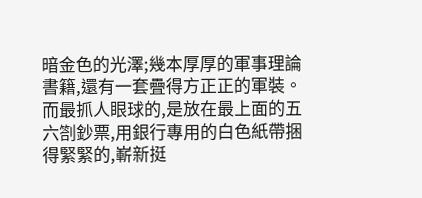暗金色的光澤;幾本厚厚的軍事理論書籍,還有一套疊得方正正的軍裝。
而最抓人眼球的,是放在最上面的五六劄鈔票,用銀行專用的白色紙帶捆得緊緊的,嶄新挺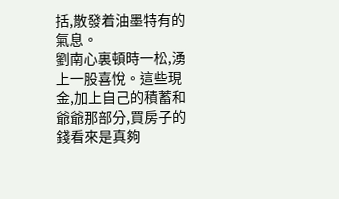括,散發着油墨特有的氣息。
劉南心裏頓時一松,湧上一股喜悅。這些現金,加上自己的積蓄和爺爺那部分,買房子的錢看來是真夠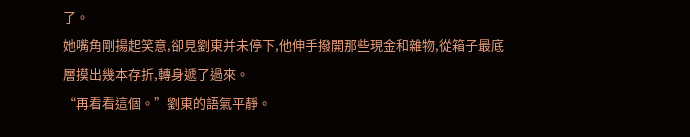了。
她嘴角剛揚起笑意,卻見劉東并未停下,他伸手撥開那些現金和雜物,從箱子最底層摸出幾本存折,轉身遞了過來。
“再看看這個。”劉東的語氣平靜。